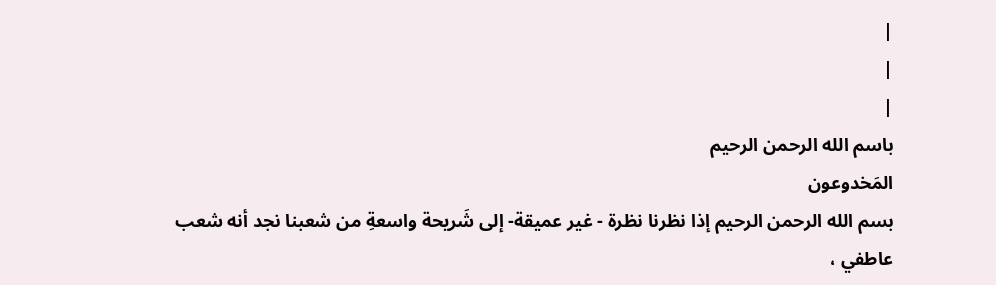|
|
|
باسم الله الرحمن الرحيم
المَخدوعون
بسم الله الرحمن الرحيم إذا نظرنا نظرة - غير عميقة- إلى شَريحة واسعةِ من شعبنا نجد أنه شعب عاطفي ،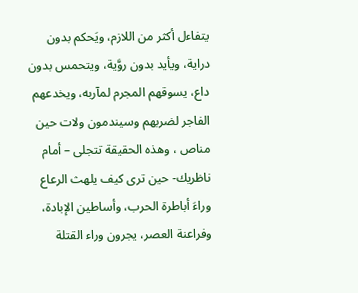يتفاءل أكثر من اللازم، ويَحكم بدون دراية، ويأيد بدون روَّية، ويتحمس بدون داع، يسوقهم المجرم لمآربه، ويخدعهم الفاجر لضربهم وسيندمون ولات حين مناص ، وهذه الحقيقة تتجلى – أمام ناظريك- حين ترى كيف يلهث الرعاع وراءَ أباطرة الحرب، وأساطين الإبادة، وفراعنة العصر، يجرون وراء القتلة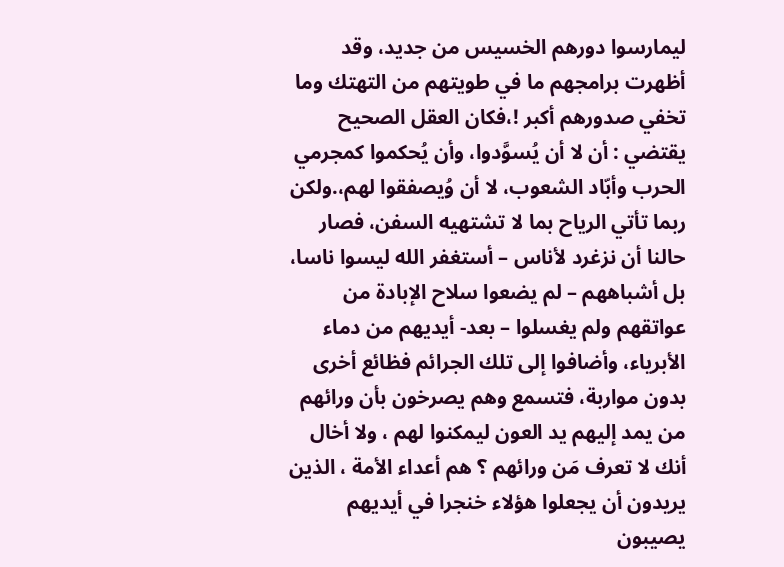ليمارسوا دورهم الخسيس من جديد، وقد أظهرت برامجهم ما في طويتهم من التهتك وما تخفي صدورهم أكبر !،فكان العقل الصحيح يقتضي : أن لا أن يُسوَّدوا، وأن يُحكموا كمجرمي الحرب وأبّاد الشعوب، لا أن وُيصفقوا لهم،.ولكن ربما تأتي الرياح بما لا تشتهيه السفن، فصار حالنا أن نزغرد لأناس – أستغفر الله ليسوا ناسا، بل أشباههم – لم يضعوا سلاح الإبادة من عواتقهم ولم يغسلوا – بعد- أيديهم من دماء الأبرياء، وأضافوا إلى تلك الجرائم فظائع أخرى بدون مواربة، فتسمع وهم يصرخون بأن ورائهم من يمد إليهم يد العون ليمكنوا لهم ، ولا أخال أنك لا تعرف مَن ورائهم ؟ هم أعداء الأمة ، الذين يريدون أن يجعلوا هؤلاء خنجرا في أيديهم يصيبون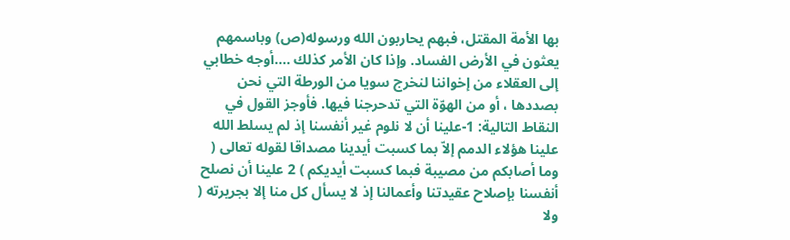بها الأمة المقتل، فبهم يحاربون الله ورسوله(ص) وباسمهم يعثون في الأرض الفساد. وإذا كان الأمر كذلك ....أوجه خطابي إلى العقلاء من إخواننا لنخرج سويا من الورطة التي نحن بصددها ، أو من الهوّة التي تدحرجنا فيها. فأوجز القول في النقاط التالية: 1-علينا أن لا نلوم غير أنفسنا إذ لم يسلط الله علينا هؤلاء الدمم إلاّ بما كسبت أيدينا مصداقا لقوله تعالى ( وما أصابكم من مصيبة فبما كسبت أيديكم ) 2 علينا أن نصلح أنفسنا بإصلاح عقيدتنا وأعمالنا إذ لا يسأل كل منا إلا بجريرته ( ولا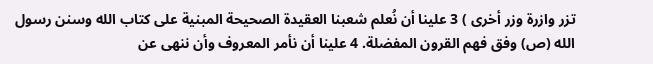تزر وازرة وزر أخرى ) 3 علينا أن نُعلم شعبنا العقيدة الصحيحة المبنية على كتاب الله وسنن رسول الله (ص) وفق فهم القرون المفضلة. 4 علينا أن نأمر المعروف وأن ننهى عن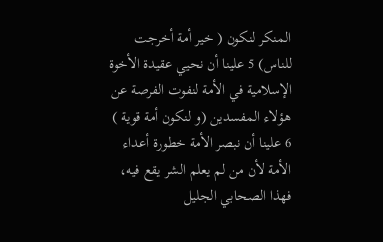المنكر لنكون ( خير أمة أخرجت للناس) 5 علينا أن نحيي عقيدة الأخوة الإسلامية في الأمة لنفوت الفرصة عن هؤلاء المفسدين (و لنكون أمة قوية ) 6 علينا أن نبصر الأمة خطورة أعداء الأمة لأن من لم يعلم الشر يقع فيه، فهذا الصحابي الجليل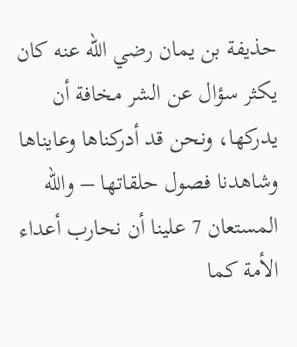حذيفة بن يمان رضي الله عنه كان يكثر سؤال عن الشر مخافة أن يدركها، ونحن قد أدركناها وعايناها وشاهدنا فصول حلقاتها – والله المستعان 7 علينا أن نحارب أعداء الأمة كما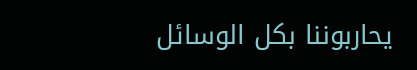يحاربوننا بكل الوسائل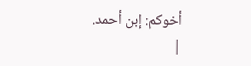أخوكم: إبن أحمد.
|